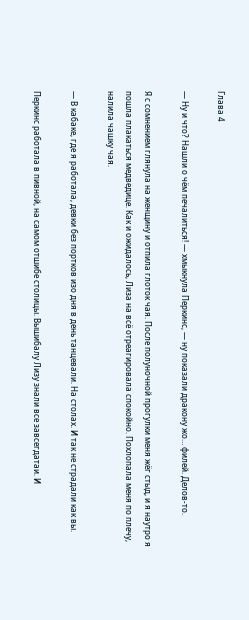Глава 4

— Ну и что? Нашли о чём печалиться! — хмыкнула Перкинс, — ну показали дракону жо… филей. Делов-то.

Я с сомнением глянула на женщину и отпила глоток чая. После полyночной прогулки меня жёг стыд, и я наутро я пошла плакаться медведице. Как и ожидалось, Лиза на всё отреагировала спокойно. Похлопала меня по плечу, налила чашку чая.

— В кабаке, где я работала, девки без портков изо дня в день танцевали. На столах. И так не страдали как вы.

Перкинс работала в пивной, на самом отшибе столицы. Вышибалу Лизу знали все завсегдатаи. И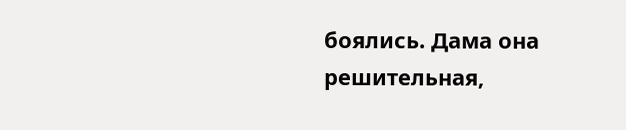боялись. Дама она решительная,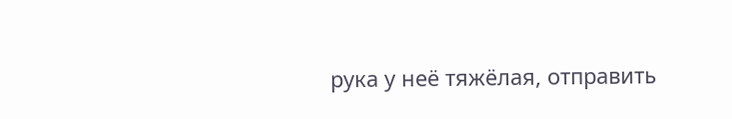рука у неё тяжёлая, отправить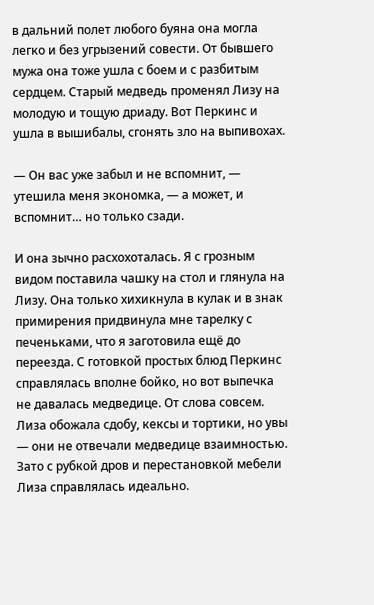в дальний полет любого буяна она могла легко и без угрызений совести. От бывшего мужа она тоже ушла с боем и с разбитым сердцем. Старый медведь променял Лизу на молодую и тощую дриаду. Вот Перкинс и ушла в вышибалы, сгонять зло на выпивохах.

— Он вас уже забыл и не вспомнит, — утешила меня экономка, — а может, и вспомнит… но только сзади.

И она зычно расхохоталась. Я с грозным видом поставила чашку на стол и глянула на Лизу. Она только хихикнула в кулак и в знак примирения придвинула мне тарелку с печеньками, что я заготовила ещё до переезда. С готовкой простых блюд Перкинс справлялась вполне бойко, но вот выпечка не давалась медведице. От слова совсем. Лиза обожала сдобу, кексы и тортики, но увы — они не отвечали медведице взаимностью. Зато с рубкой дров и перестановкой мебели Лиза справлялась идеально.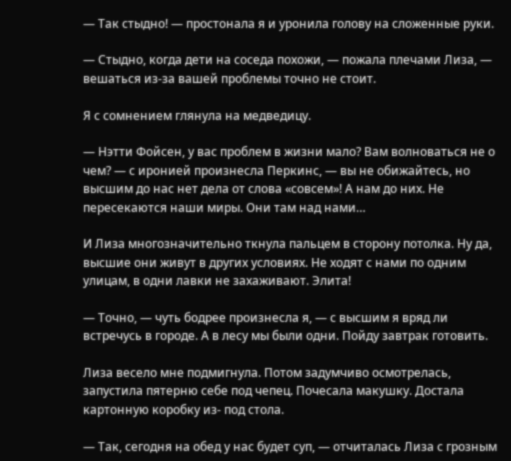— Так стыдно! — простонала я и уронила голову на сложенные руки.

— Стыдно, когда дети на соседа похожи, — пожала плечами Лиза, — вешаться из-за вашей проблемы точно не стоит.

Я с сомнением глянула на медведицу.

— Нэтти Фойсен, у вас проблем в жизни мало? Вам волноваться не о чем? — с иронией произнесла Перкинс, — вы не обижайтесь, но высшим до нас нет дела от слова «совсем»! А нам до них. Не пересекаются наши миры. Они там над нами…

И Лиза многозначительно ткнула пальцем в сторону потолка. Ну да, высшие они живут в других условиях. Не ходят с нами по одним улицам, в одни лавки не захаживают. Элита!

— Точно, — чуть бодрее произнесла я, — с высшим я вряд ли встречусь в городе. А в лесу мы были одни. Пойду завтрак готовить.

Лиза весело мне подмигнула. Потом задумчиво осмотрелась, запустила пятерню себе под чепец. Почесала макушку. Достала картонную коробку из- под стола.

— Так, сегодня на обед у нас будет суп, — отчиталась Лиза с грозным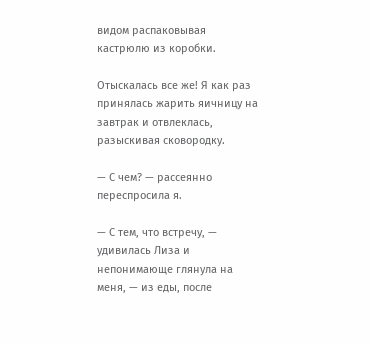видом распаковывая кастрюлю из коробки.

Отыскалась все же! Я как раз принялась жарить яичницу на завтрак и отвлеклась, разыскивая сковородку.

— С чем? — рассеянно переспросила я.

— С тем, что встречу, — удивилась Лиза и непонимающе глянула на меня, — из еды, после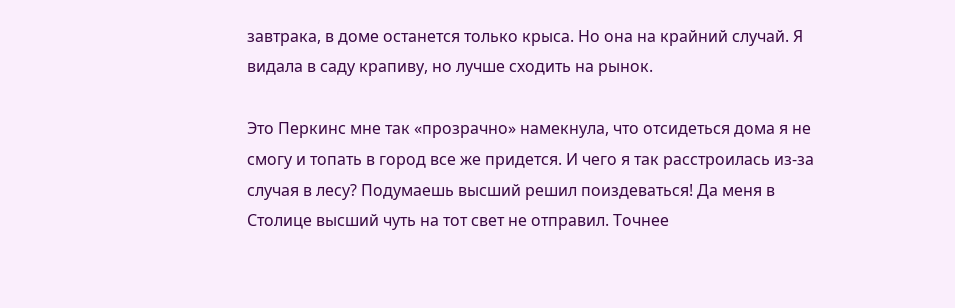завтрака, в доме останется только крыса. Но она на крайний случай. Я видала в саду крапиву, но лучше сходить на рынок.

Это Перкинс мне так «прозрачно» намекнула, что отсидеться дома я не смогу и топать в город все же придется. И чего я так расстроилась из-за случая в лесу? Подумаешь высший решил поиздеваться! Да меня в Столице высший чуть на тот свет не отправил. Точнее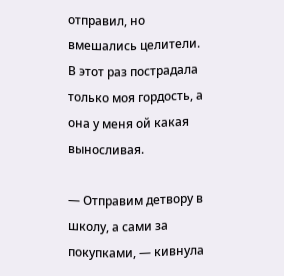отправил, но вмешались целители. В этот раз пострадала только моя гордость, а она у меня ой какая выносливая.

— Отправим детвору в школу, а сами за покупками, — кивнула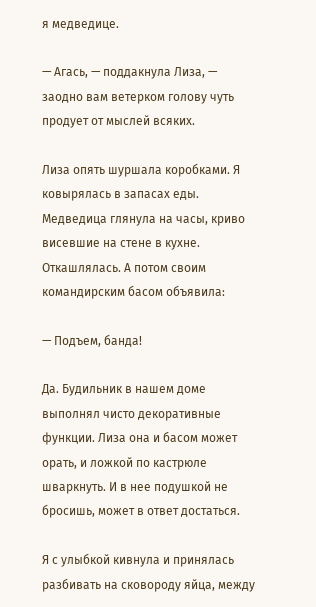я медведице.

— Агась, — поддакнула Лиза, — заодно вам ветерком голову чуть продует от мыслей всяких.

Лиза опять шуршала коробками. Я ковырялась в запасах еды. Медведица глянула на часы, криво висевшие на стене в кухне. Откашлялась. А потом своим командирским басом объявила:

— Подъем, банда!

Да. Будильник в нашем доме выполнял чисто декоративные функции. Лиза она и басом может орать, и ложкой по кастрюле шваркнуть. И в нее подушкой не бросишь, может в ответ достаться.

Я с улыбкой кивнула и принялась разбивать на сковороду яйца, между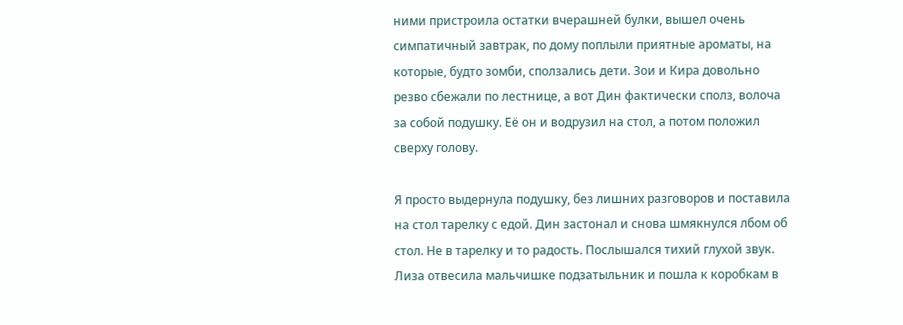ними пристроила остатки вчерашней булки, вышел очень симпатичный завтрак, по дому поплыли приятные ароматы, на которые, будто зомби, сползались дети. Зои и Кира довольно резво сбежали по лестнице, а вот Дин фактически сполз, волоча за собой подушку. Её он и водрузил на стол, а потом положил сверху голову.

Я просто выдернула подушку, без лишних разговоров и поставила на стол тарелку с едой. Дин застонал и снова шмякнулся лбом об стол. Не в тарелку и то радость. Послышался тихий глухой звук. Лиза отвесила мальчишке подзатыльник и пошла к коробкам в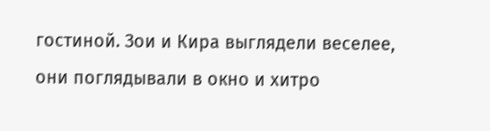гостиной. Зои и Кира выглядели веселее, они поглядывали в окно и хитро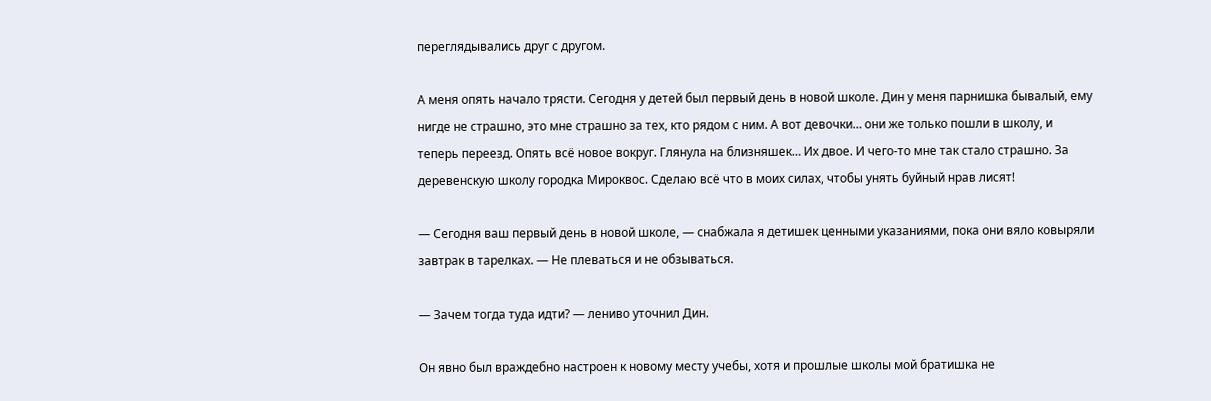переглядывались друг с другом.

А меня опять начало трясти. Сегодня у детей был первый день в новой школе. Дин у меня парнишка бывалый, ему нигде не страшно, это мне страшно за тех, кто рядом с ним. А вот девочки… они же только пошли в школу, и теперь переезд. Опять всё новое вокруг. Глянула на близняшек… Их двое. И чего-то мне так стало страшно. За деревенскую школу городка Мироквос. Сделаю всё что в моих силах, чтобы унять буйный нрав лисят!

— Сегодня ваш первый день в новой школе, — снабжала я детишек ценными указаниями, пока они вяло ковыряли завтрак в тарелках. — Не плеваться и не обзываться.

— Зачем тогда туда идти? — лениво уточнил Дин.

Он явно был враждебно настроен к новому месту учебы, хотя и прошлые школы мой братишка не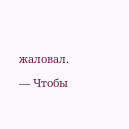жаловал.

— Чтобы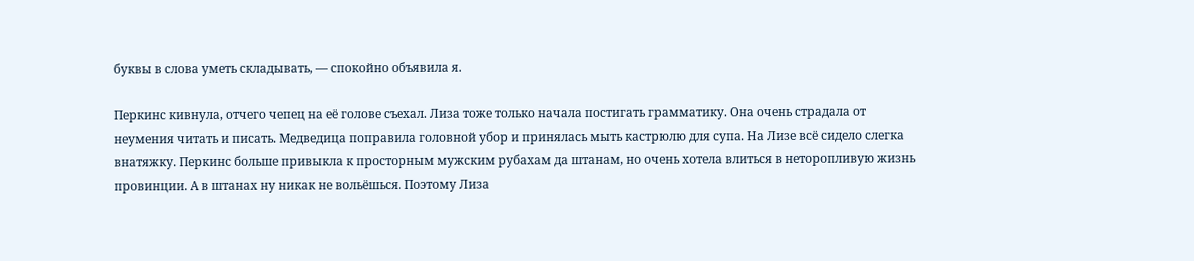буквы в слова уметь складывать, — спокойно объявила я.

Перкинс кивнула, отчего чепец на её голове съехал. Лиза тоже только начала постигать грамматику. Она очень страдала от неумения читать и писать. Медведица поправила головной убор и принялась мыть кастрюлю для супа. На Лизе всё сидело слегка внатяжку. Перкинс больше привыкла к просторным мужским рубахам да штанам, но очень хотела влиться в неторопливую жизнь провинции. А в штанах ну никак не вольёшься. Поэтому Лиза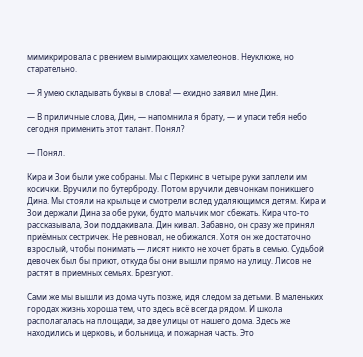мимикрировала с рвением вымирающих хамелеонов. Неуклюже, но старательно.

— Я умею складывать буквы в слова! — ехидно заявил мне Дин.

— В приличные слова, Дин, — напомнила я брату, — и упаси тебя небо сегодня применить этот талант. Понял?

— Понял.

Кира и Зои были уже собраны. Мы с Перкинс в четыре руки заплели им косички. Вручили по бутерброду. Потом вручили девчонкам поникшего Дина. Мы стояли на крыльце и смотрели вслед удаляющимся детям. Кира и Зои держали Дина за обе руки, будто мальчик мог сбежать. Кира что-то рассказывала, Зои поддакивала. Дин кивал. Забавно, он сразу же принял приёмных сестричек. Не ревновал, не обижался. Хотя он же достаточно взрослый, чтобы понимать — лисят никто не хочет брать в семью. Судьбой девочек был бы приют, откуда бы они вышли прямо на улицу. Лисов не растят в приемных семьях. Брезгуют.

Сами же мы вышли из дома чуть позже, идя следом за детьми. В маленьких городах жизнь хороша тем, что здесь всё всегда рядом. И школа располагалась на площади, за две улицы от нашего дома. Здесь же находились и церковь, и больница, и пожарная часть. Это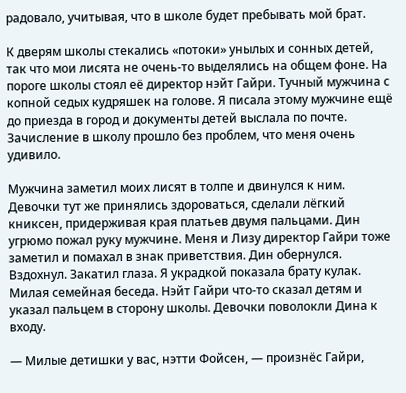радовало, учитывая, что в школе будет пребывать мой брат.

К дверям школы стекались «потоки» унылых и сонных детей, так что мои лисята не очень-то выделялись на общем фоне. На пороге школы стоял её директор нэйт Гайри. Тучный мужчина с копной седых кудряшек на голове. Я писала этому мужчине ещё до приезда в город и документы детей выслала по почте. Зачисление в школу прошло без проблем, что меня очень удивило.

Мужчина заметил моих лисят в толпе и двинулся к ним. Девочки тут же принялись здороваться, сделали лёгкий книксен, придерживая края платьев двумя пальцами. Дин угрюмо пожал руку мужчине. Меня и Лизу директор Гайри тоже заметил и помахал в знак приветствия. Дин обернулся. Вздохнул. Закатил глаза. Я украдкой показала брату кулак. Милая семейная беседа. Нэйт Гайри что-то сказал детям и указал пальцем в сторону школы. Девочки поволокли Дина к входу.

— Милые детишки у вас, нэтти Фойсен, — произнёс Гайри,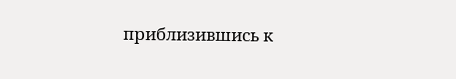приблизившись к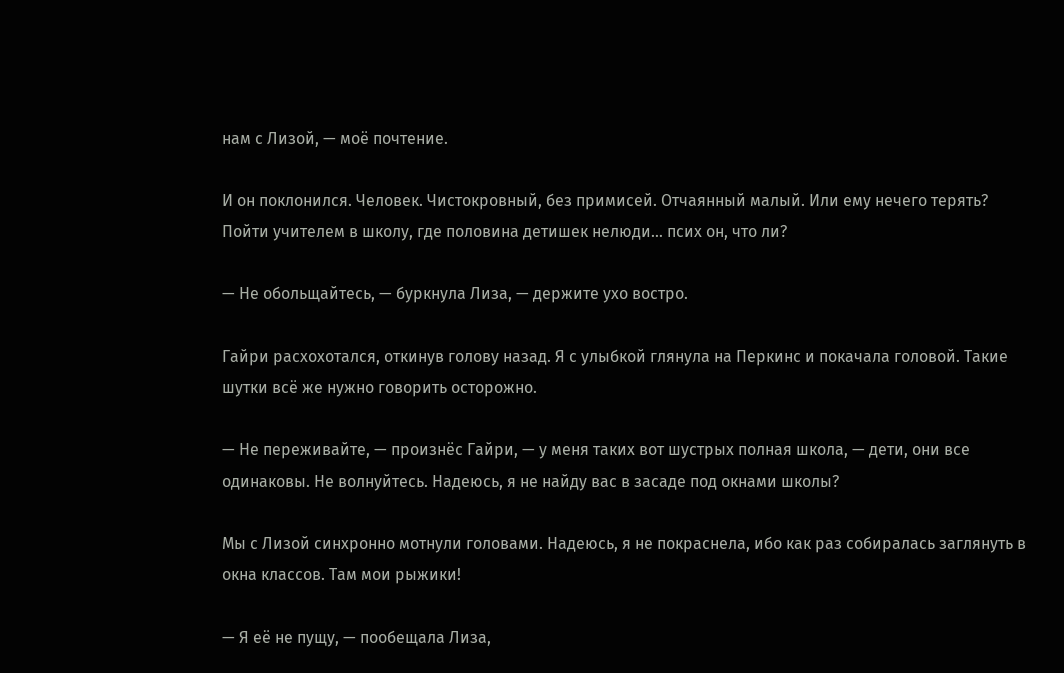нам с Лизой, — моё почтение.

И он поклонился. Человек. Чистокровный, без примисей. Отчаянный малый. Или ему нечего терять? Пойти учителем в школу, где половина детишек нелюди… псих он, что ли?

— Не обольщайтесь, — буркнула Лиза, — держите ухо востро.

Гайри расхохотался, откинув голову назад. Я с улыбкой глянула на Перкинс и покачала головой. Такие шутки всё же нужно говорить осторожно.

— Не переживайте, — произнёс Гайри, — у меня таких вот шустрых полная школа, — дети, они все одинаковы. Не волнуйтесь. Надеюсь, я не найду вас в засаде под окнами школы?

Мы с Лизой синхронно мотнули головами. Надеюсь, я не покраснела, ибо как раз собиралась заглянуть в окна классов. Там мои рыжики!

— Я её не пущу, — пообещала Лиза,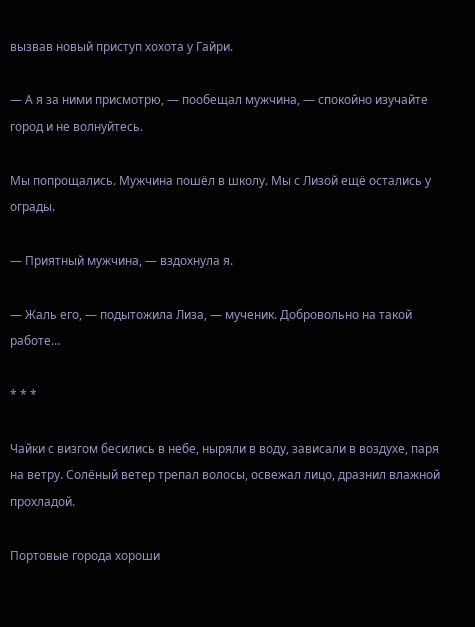вызвав новый приступ хохота у Гайри.

— А я за ними присмотрю, — пообещал мужчина, — спокойно изучайте город и не волнуйтесь.

Мы попрощались. Мужчина пошёл в школу. Мы с Лизой ещё остались у ограды.

— Приятный мужчина, — вздохнула я.

— Жаль его, — подытожила Лиза, — мученик. Добровольно на такой работе…

* * *

Чайки с визгом бесились в небе, ныряли в воду, зависали в воздухе, паря на ветру. Солёный ветер трепал волосы, освежал лицо, дразнил влажной прохладой.

Портовые города хороши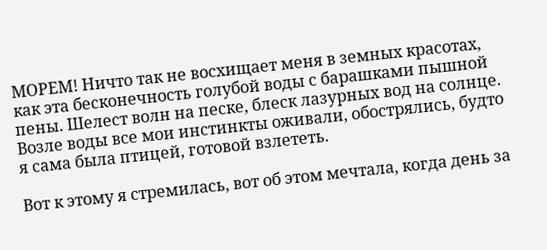МОРЕМ! Ничто так не восхищает меня в земных красотах, как эта бесконечность голубой воды с барашками пышной пены. Шелест волн на песке, блеск лазурных вод на солнце. Возле воды все мои инстинкты оживали, обострялись, будто я сама была птицей, готовой взлететь.

Вот к этому я стремилась, вот об этом мечтала, когда день за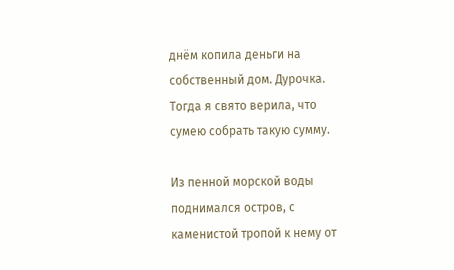днём копила деньги на собственный дом. Дурочка. Тогда я свято верила, что сумею собрать такую сумму.

Из пенной морской воды поднимался остров, с каменистой тропой к нему от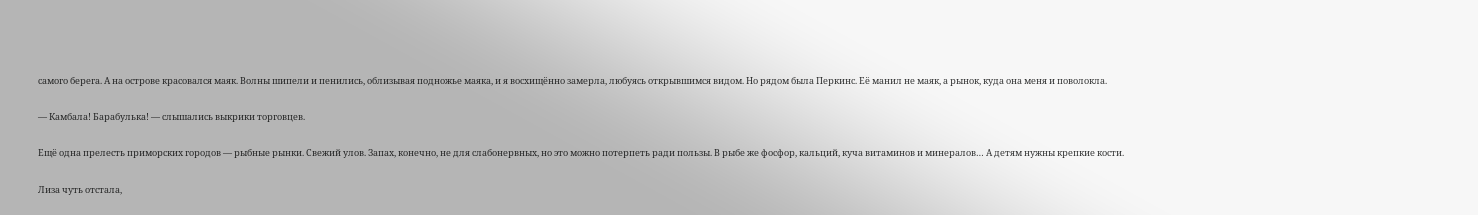самого берега. А на острове красовался маяк. Волны шипели и пенились, облизывая подножье маяка, и я восхищённо замерла, любуясь открывшимся видом. Но рядом была Перкинс. Её манил не маяк, а рынок, куда она меня и поволокла.

— Камбала! Барабулька! — слышались выкрики торговцев.

Ещё одна прелесть приморских городов — рыбные рынки. Свежий улов. Запах, конечно, не для слабонервных, но это можно потерпеть ради пользы. В рыбе же фосфор, кальций, куча витаминов и минералов… А детям нужны крепкие кости.

Лиза чуть отстала,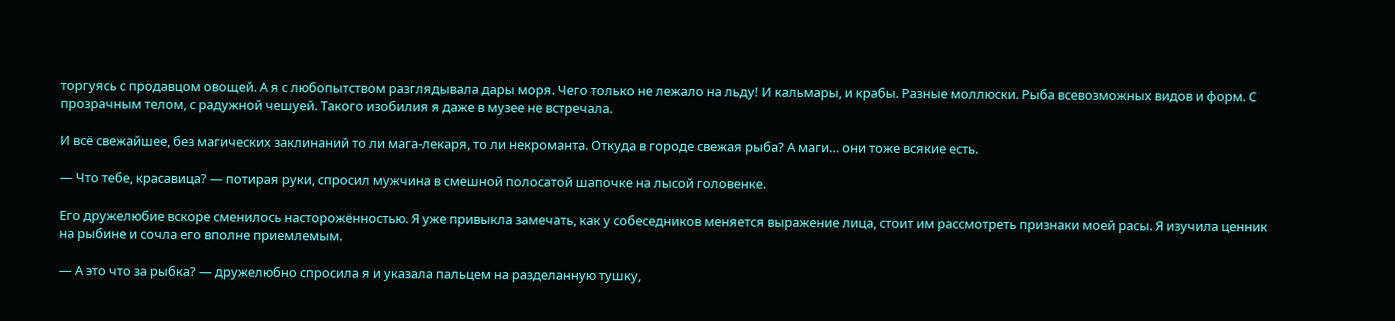торгуясь с продавцом овощей. А я с любопытством разглядывала дары моря. Чего только не лежало на льду! И кальмары, и крабы. Разные моллюски. Рыба всевозможных видов и форм. С прозрачным телом, с радужной чешуей. Такого изобилия я даже в музее не встречала.

И всё свежайшее, без магических заклинаний то ли мага-лекаря, то ли некроманта. Откуда в городе свежая рыба? А маги… они тоже всякие есть.

— Что тебе, красавица? — потирая руки, спросил мужчина в смешной полосатой шапочке на лысой головенке.

Его дружелюбие вскоре сменилось насторожённостью. Я уже привыкла замечать, как у собеседников меняется выражение лица, стоит им рассмотреть признаки моей расы. Я изучила ценник на рыбине и сочла его вполне приемлемым.

— А это что за рыбка? — дружелюбно спросила я и указала пальцем на разделанную тушку,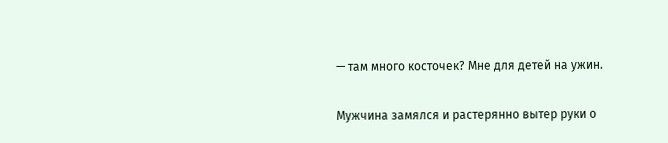— там много косточек? Мне для детей на ужин.

Мужчина замялся и растерянно вытер руки о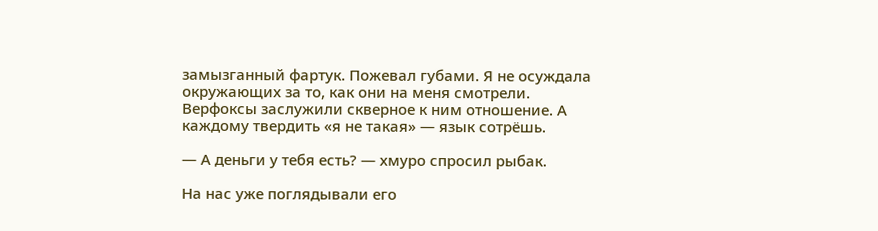замызганный фартук. Пожевал губами. Я не осуждала окружающих за то, как они на меня смотрели. Верфоксы заслужили скверное к ним отношение. А каждому твердить «я не такая» — язык сотрёшь.

— А деньги у тебя есть? — хмуро спросил рыбак.

На нас уже поглядывали его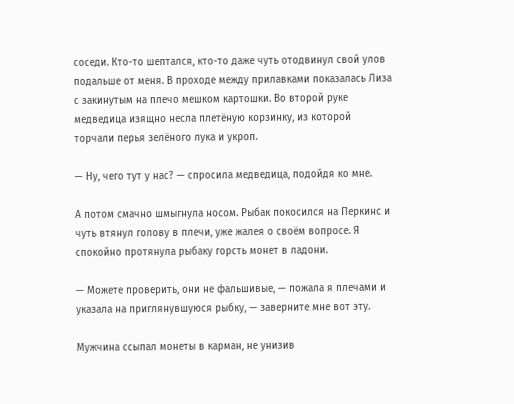соседи. Кто-то шептался, кто-то даже чуть отодвинул свой улов подальше от меня. В проходе между прилавками показалась Лиза с закинутым на плечо мешком картошки. Во второй руке медведица изящно несла плетёную корзинку, из которой торчали перья зелёного лука и укроп.

— Ну, чего тут у нас? — спросила медведица, подойдя ко мне.

А потом смачно шмыгнула носом. Рыбак покосился на Перкинс и чуть втянул голову в плечи, уже жалея о своём вопросе. Я спокойно протянула рыбаку горсть монет в ладони.

— Можете проверить, они не фальшивые, — пожала я плечами и указала на приглянувшуюся рыбку, — заверните мне вот эту.

Мужчина ссыпал монеты в карман, не унизив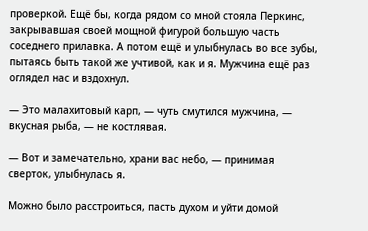проверкой. Ещё бы, когда рядом со мной стояла Перкинс, закрывавшая своей мощной фигурой большую часть соседнего прилавка. А потом ещё и улыбнулась во все зубы, пытаясь быть такой же учтивой, как и я. Мужчина ещё раз оглядел нас и вздохнул.

— Это малахитовый карп, — чуть смутился мужчина, — вкусная рыба, — не костлявая.

— Вот и замечательно, храни вас небо, — принимая сверток, улыбнулась я.

Можно было расстроиться, пасть духом и уйти домой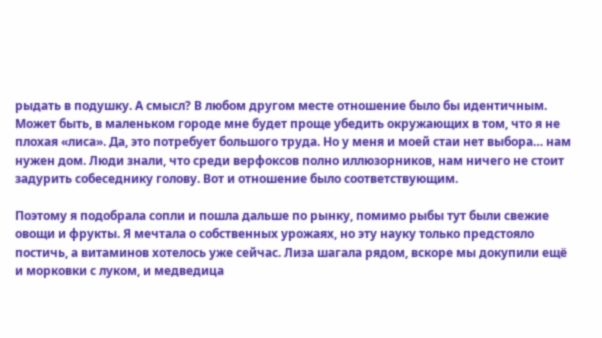рыдать в подушку. А смысл? В любом другом месте отношение было бы идентичным. Может быть, в маленьком городе мне будет проще убедить окружающих в том, что я не плохая «лиса». Да, это потребует большого труда. Но у меня и моей стаи нет выбора… нам нужен дом. Люди знали, что среди верфоксов полно иллюзорников, нам ничего не стоит задурить собеседнику голову. Вот и отношение было соответствующим.

Поэтому я подобрала сопли и пошла дальше по рынку, помимо рыбы тут были свежие овощи и фрукты. Я мечтала о собственных урожаях, но эту науку только предстояло постичь, а витаминов хотелось уже сейчас. Лиза шагала рядом, вскоре мы докупили ещё и морковки с луком, и медведица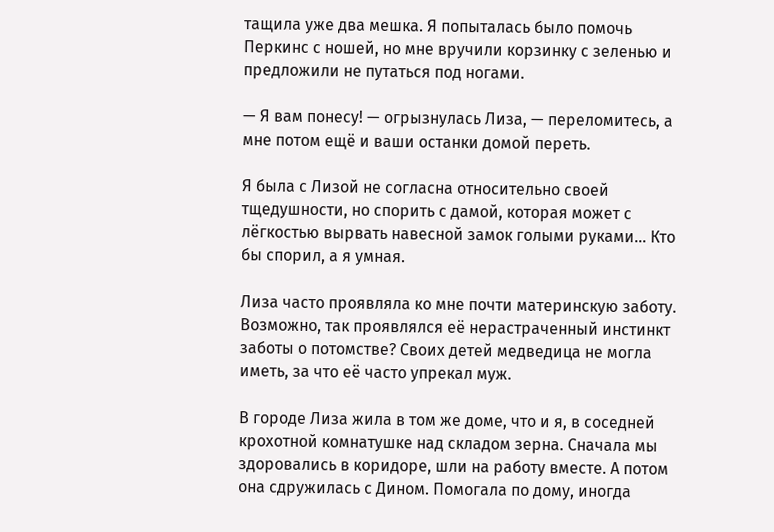тащила уже два мешка. Я попыталась было помочь Перкинс с ношей, но мне вручили корзинку с зеленью и предложили не путаться под ногами.

— Я вам понесу! — огрызнулась Лиза, — переломитесь, а мне потом ещё и ваши останки домой переть.

Я была с Лизой не согласна относительно своей тщедушности, но спорить с дамой, которая может с лёгкостью вырвать навесной замок голыми руками… Кто бы спорил, а я умная.

Лиза часто проявляла ко мне почти материнскую заботу. Возможно, так проявлялся её нерастраченный инстинкт заботы о потомстве? Своих детей медведица не могла иметь, за что её часто упрекал муж.

В городе Лиза жила в том же доме, что и я, в соседней крохотной комнатушке над складом зерна. Сначала мы здоровались в коридоре, шли на работу вместе. А потом она сдружилась с Дином. Помогала по дому, иногда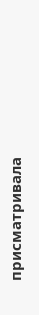присматривала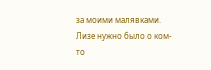за моими малявками. Лизе нужно было о ком-то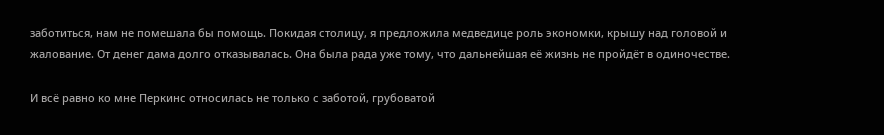заботиться, нам не помешала бы помощь. Покидая столицу, я предложила медведице роль экономки, крышу над головой и жалование. От денег дама долго отказывалась. Она была рада уже тому, что дальнейшая её жизнь не пройдёт в одиночестве.

И всё равно ко мне Перкинс относилась не только с заботой, грубоватой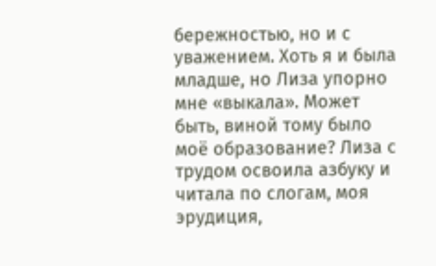бережностью, но и с уважением. Хоть я и была младше, но Лиза упорно мне «выкала». Может быть, виной тому было моё образование? Лиза с трудом освоила азбуку и читала по слогам, моя эрудиция,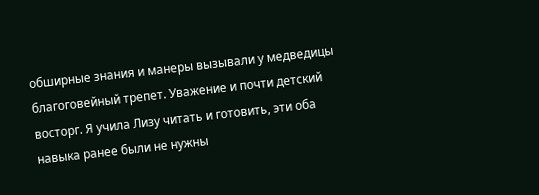обширные знания и манеры вызывали у медведицы благоговейный трепет. Уважение и почти детский восторг. Я учила Лизу читать и готовить, эти оба навыка ранее были не нужны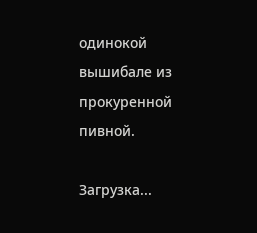одинокой вышибале из прокуренной пивной.

Загрузка...